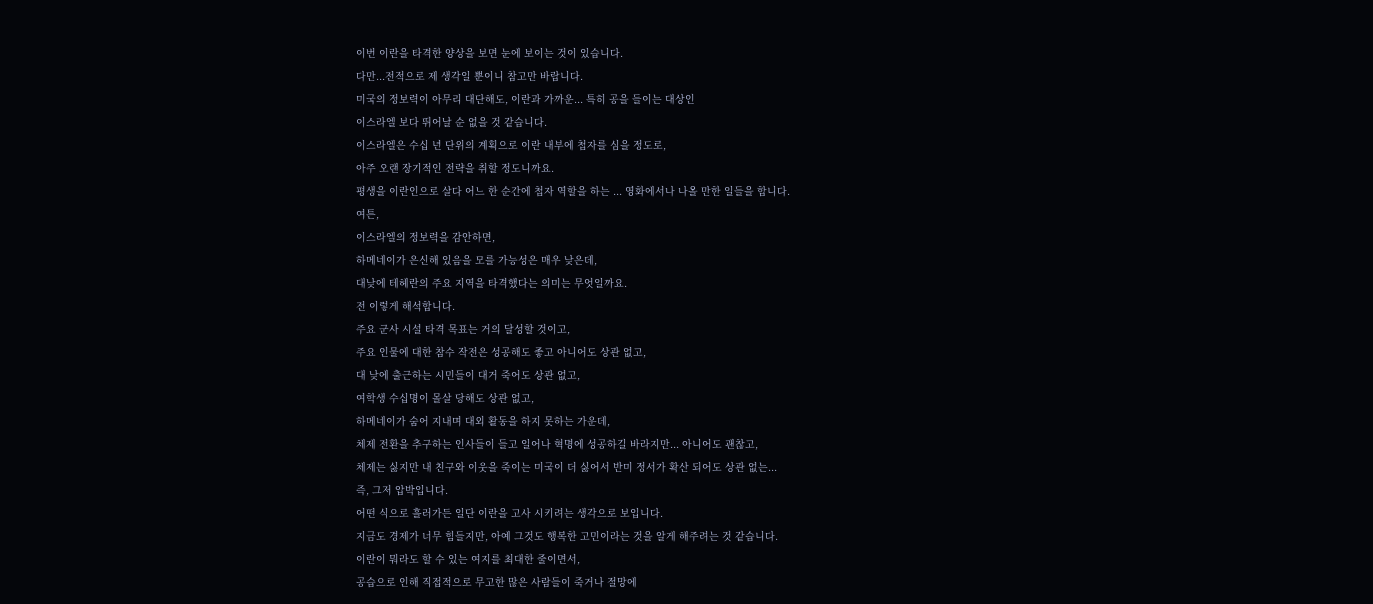이번 이란을 타격한 양상을 보면 눈에 보이는 것이 있습니다.
다만...전적으로 제 생각일 뿐이니 참고만 바랍니다.
미국의 정보력이 아무리 대단해도, 이란과 가까운... 특히 공을 들이는 대상인
이스라엘 보다 뛰어날 순 없을 것 같습니다.
이스라엘은 수십 년 단위의 계획으로 이란 내부에 첩자를 심을 정도로,
아주 오랜 장기적인 전략을 취할 정도니까요.
평생을 이란인으로 살다 어느 한 순간에 첩자 역할을 하는 ... 영화에서나 나올 만한 일들을 합니다.
여튼,
이스라엘의 정보력을 감안하면,
하메네이가 은신해 있음을 모를 가능성은 매우 낮은데,
대낮에 테헤란의 주요 지역을 타격했다는 의미는 무엇일까요.
전 이렇게 해석합니다.
주요 군사 시설 타격 목표는 거의 달성할 것이고,
주요 인물에 대한 참수 작전은 성공해도 좋고 아니어도 상관 없고,
대 낮에 출근하는 시민들이 대거 죽어도 상관 없고,
여학생 수십명이 몰살 당해도 상관 없고,
하메네이가 숨어 지내며 대외 활동을 하지 못하는 가운데,
체제 전환을 추구하는 인사들이 들고 일어나 혁명에 성공하길 바라지만... 아니어도 괜찮고,
체제는 싫지만 내 친구와 이웃을 죽이는 미국이 더 싫어서 반미 정서가 확산 되어도 상관 없는...
즉, 그저 압박입니다.
어떤 식으로 흘러가든 일단 이란을 고사 시키려는 생각으로 보입니다.
지금도 경제가 너무 힘들지만, 아예 그것도 행복한 고민이라는 것을 알게 해주려는 것 같습니다.
이란이 뭐라도 할 수 있는 여지를 최대한 줄이면서,
공습으로 인해 직접적으로 무고한 많은 사람들이 죽거나 절망에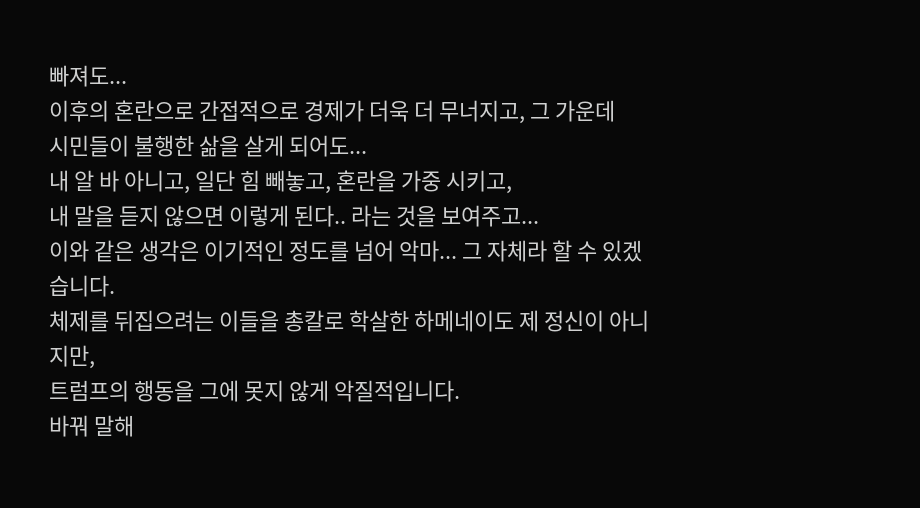빠져도...
이후의 혼란으로 간접적으로 경제가 더욱 더 무너지고, 그 가운데
시민들이 불행한 삶을 살게 되어도...
내 알 바 아니고, 일단 힘 빼놓고, 혼란을 가중 시키고,
내 말을 듣지 않으면 이렇게 된다.. 라는 것을 보여주고...
이와 같은 생각은 이기적인 정도를 넘어 악마... 그 자체라 할 수 있겠습니다.
체제를 뒤집으려는 이들을 총칼로 학살한 하메네이도 제 정신이 아니지만,
트럼프의 행동을 그에 못지 않게 악질적입니다.
바꿔 말해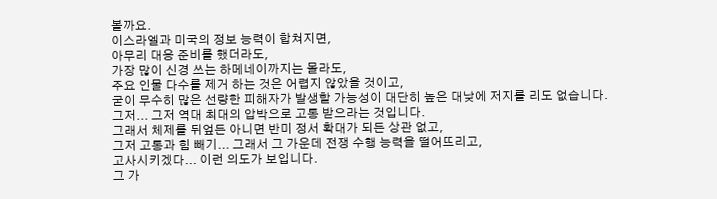볼까요.
이스라엘과 미국의 정보 능력이 합쳐지면,
아무리 대응 준비를 했더라도,
가장 많이 신경 쓰는 하메네이까지는 몰라도,
주요 인물 다수를 제거 하는 것은 어렵지 않았을 것이고,
굳이 무수히 많은 선량한 피해자가 발생할 가능성이 대단히 높은 대낮에 저지를 리도 없습니다.
그저... 그저 역대 최대의 압박으로 고통 받으라는 것입니다.
그래서 체제를 뒤엎든 아니면 반미 정서 확대가 되든 상관 없고,
그저 고통과 힘 빼기... 그래서 그 가운데 전쟁 수행 능력을 떨어뜨리고,
고사시키겠다... 이런 의도가 보입니다.
그 가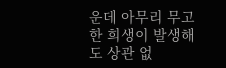운데 아무리 무고한 희생이 발생해도 상관 없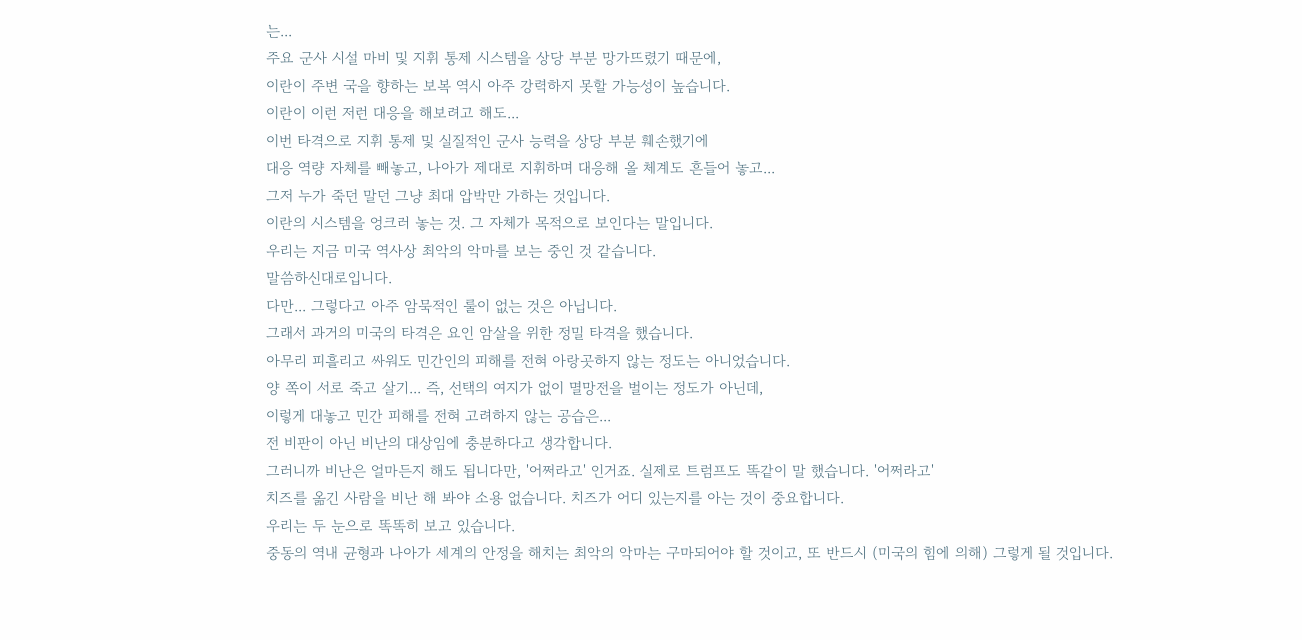는...
주요 군사 시설 마비 및 지휘 통제 시스템을 상당 부분 망가뜨렸기 때문에,
이란이 주변 국을 향하는 보복 역시 아주 강력하지 못할 가능성이 높습니다.
이란이 이런 저런 대응을 해보려고 해도...
이번 타격으로 지휘 통제 및 실질적인 군사 능력을 상당 부분 훼손했기에
대응 역량 자체를 빼놓고, 나아가 제대로 지휘하며 대응해 올 체계도 흔들어 놓고...
그저 누가 죽던 말던 그냥 최대 압박만 가하는 것입니다.
이란의 시스템을 엉크러 놓는 것. 그 자체가 목적으로 보인다는 말입니다.
우리는 지금 미국 역사상 최악의 악마를 보는 중인 것 같습니다.
말씀하신대로입니다.
다만... 그렇다고 아주 암묵적인 룰이 없는 것은 아닙니다.
그래서 과거의 미국의 타격은 요인 암살을 위한 정밀 타격을 했습니다.
아무리 피흘리고 싸워도 민간인의 피해를 전혀 아랑곳하지 않는 정도는 아니었습니다.
양 쪽이 서로 죽고 살기... 즉, 선택의 여지가 없이 멸망전을 벌이는 정도가 아닌데,
이렇게 대놓고 민간 피해를 전혀 고려하지 않는 공습은...
전 비판이 아닌 비난의 대상임에 충분하다고 생각합니다.
그러니까 비난은 얼마든지 해도 됩니다만, '어쩌라고' 인거죠. 실제로 트럼프도 똑같이 말 했습니다. '어쩌라고'
치즈를 옮긴 사람을 비난 해 봐야 소용 없습니다. 치즈가 어디 있는지를 아는 것이 중요합니다.
우리는 두 눈으로 똑똑히 보고 있습니다.
중동의 역내 균형과 나아가 세계의 안정을 해치는 최악의 악마는 구마되어야 할 것이고, 또 반드시 (미국의 힘에 의해) 그렇게 될 것입니다.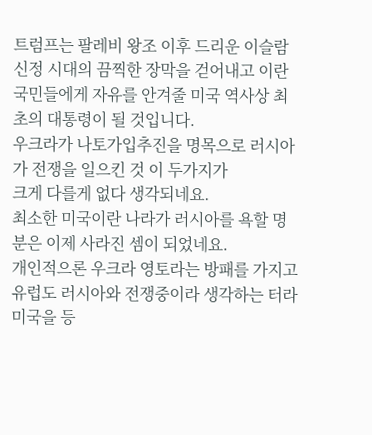트럼프는 팔레비 왕조 이후 드리운 이슬람 신정 시대의 끔찍한 장막을 걷어내고 이란 국민들에게 자유를 안겨줄 미국 역사상 최초의 대통령이 될 것입니다.
우크라가 나토가입추진을 명목으로 러시아가 전쟁을 일으킨 것 이 두가지가
크게 다를게 없다 생각되네요.
최소한 미국이란 나라가 러시아를 욕할 명분은 이제 사라진 셈이 되었네요.
개인적으론 우크라 영토라는 방패를 가지고 유럽도 러시아와 전쟁중이라 생각하는 터라
미국을 등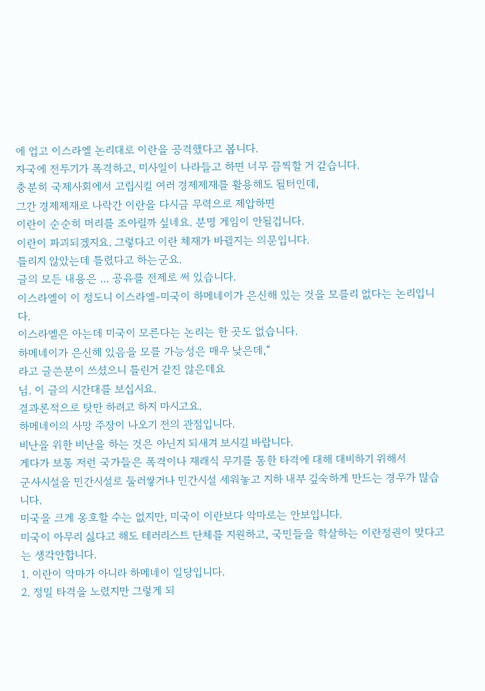에 업고 이스라엘 논리대로 이란을 공격했다고 봅니다.
자국에 전투기가 폭격하고, 미사일이 나라들고 하면 너무 끔찍할 거 같습니다.
충분히 국제사회에서 고립시킬 여러 경제제재를 활용해도 될터인데,
그간 경제제재로 나락간 이란을 다시금 무력으로 제압하면
이란이 순순히 머리를 조아릴까 싶네요. 분명 게임이 안될겁니다.
이란이 파괴되겠지요. 그렇다고 이란 체재가 바뀔지는 의문입니다.
틀리지 않았는데 틀렸다고 하는군요.
글의 모든 내용은 ... 공유를 전제로 써 있습니다.
이스라엘이 이 정도니 이스라엘-미국이 하메네이가 은신해 있는 것을 모를리 없다는 논리입니다.
이스라엘은 아는데 미국이 모른다는 논리는 한 곳도 없습니다.
하메네이가 은신해 있음을 모를 가능성은 매우 낮은데,“
라고 글쓴분이 쓰셨으니 틀린거 같진 않은데요
님. 이 글의 시간대를 보십시요.
결과론적으로 탓만 하려고 하지 마시고요.
하메네이의 사망 주장이 나오기 전의 관점입니다.
비난을 위한 비난을 하는 것은 아닌지 되새겨 보시길 바랍니다.
게다가 보통 저런 국가들은 폭격이나 재래식 무기를 통한 타격에 대해 대비하기 위해서
군사시설을 민간시설로 둘러쌓거나 민간시설 세워놓고 지하 내부 깊숙하게 만드는 경우가 많습니다.
미국을 크게 옹호할 수는 없지만, 미국이 이란보다 악마로는 안보입니다.
미국이 아무리 싫다고 해도 테러리스트 단체를 지원하고, 국민들을 학살하는 이란정권이 맞다고는 생각안합니다.
1. 이란이 악마가 아니라 하메네이 일당입니다.
2. 정밀 타격을 노렸지만 그렇게 되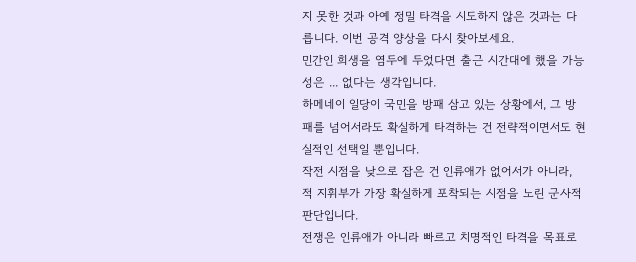지 못한 것과 아예 정밀 타격을 시도하지 않은 것과는 다릅니다. 이번 공격 양상을 다시 찾아보세요.
민간인 희생을 염두에 두었다면 출근 시간대에 했을 가능성은 ... 없다는 생각입니다.
하메네이 일당이 국민을 방패 삼고 있는 상황에서, 그 방패를 넘어서라도 확실하게 타격하는 건 전략적이면서도 현실적인 선택일 뿐입니다.
작전 시점을 낮으로 잡은 건 인류애가 없어서가 아니라, 적 지휘부가 가장 확실하게 포착되는 시점을 노린 군사적 판단입니다.
전쟁은 인류애가 아니라 빠르고 치명적인 타격을 목표로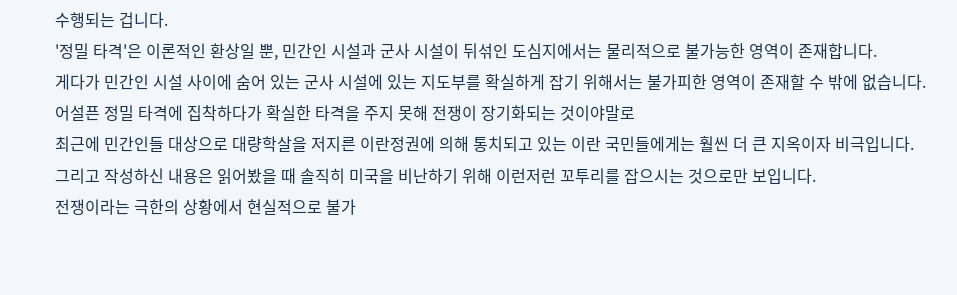수행되는 겁니다.
'정밀 타격'은 이론적인 환상일 뿐, 민간인 시설과 군사 시설이 뒤섞인 도심지에서는 물리적으로 불가능한 영역이 존재합니다.
게다가 민간인 시설 사이에 숨어 있는 군사 시설에 있는 지도부를 확실하게 잡기 위해서는 불가피한 영역이 존재할 수 밖에 없습니다.
어설픈 정밀 타격에 집착하다가 확실한 타격을 주지 못해 전쟁이 장기화되는 것이야말로
최근에 민간인들 대상으로 대량학살을 저지른 이란정권에 의해 통치되고 있는 이란 국민들에게는 훨씬 더 큰 지옥이자 비극입니다.
그리고 작성하신 내용은 읽어봤을 때 솔직히 미국을 비난하기 위해 이런저런 꼬투리를 잡으시는 것으로만 보입니다.
전쟁이라는 극한의 상황에서 현실적으로 불가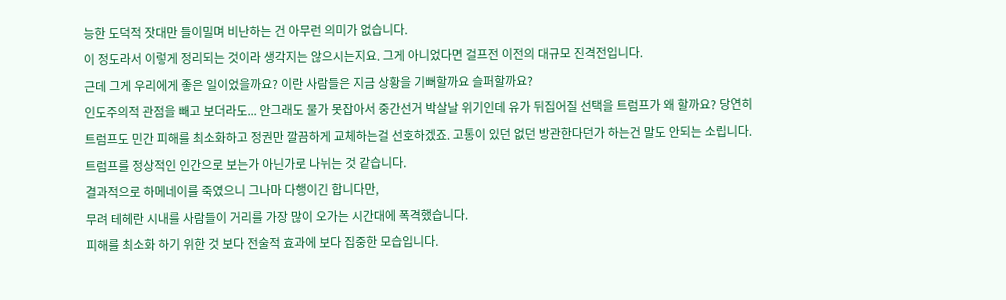능한 도덕적 잣대만 들이밀며 비난하는 건 아무런 의미가 없습니다.
이 정도라서 이렇게 정리되는 것이라 생각지는 않으시는지요. 그게 아니었다면 걸프전 이전의 대규모 진격전입니다.
근데 그게 우리에게 좋은 일이었을까요? 이란 사람들은 지금 상황을 기뻐할까요 슬퍼할까요?
인도주의적 관점을 빼고 보더라도... 안그래도 물가 못잡아서 중간선거 박살날 위기인데 유가 뒤집어질 선택을 트럼프가 왜 할까요? 당연히 트럼프도 민간 피해를 최소화하고 정권만 깔끔하게 교체하는걸 선호하겠죠. 고통이 있던 없던 방관한다던가 하는건 말도 안되는 소립니다.
트럼프를 정상적인 인간으로 보는가 아닌가로 나뉘는 것 같습니다.
결과적으로 하메네이를 죽였으니 그나마 다행이긴 합니다만,
무려 테헤란 시내를 사람들이 거리를 가장 많이 오가는 시간대에 폭격했습니다.
피해를 최소화 하기 위한 것 보다 전술적 효과에 보다 집중한 모습입니다.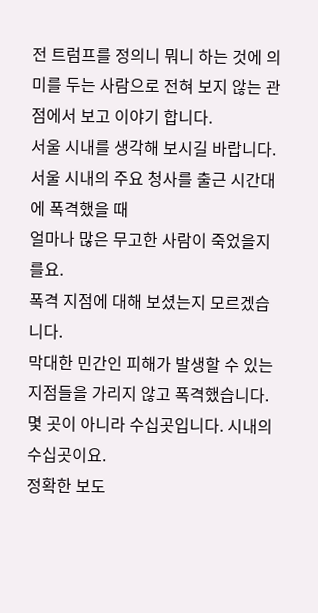전 트럼프를 정의니 뭐니 하는 것에 의미를 두는 사람으로 전혀 보지 않는 관점에서 보고 이야기 합니다.
서울 시내를 생각해 보시길 바랍니다.
서울 시내의 주요 청사를 출근 시간대에 폭격했을 때
얼마나 많은 무고한 사람이 죽었을지를요.
폭격 지점에 대해 보셨는지 모르겠습니다.
막대한 민간인 피해가 발생할 수 있는 지점들을 가리지 않고 폭격했습니다.
몇 곳이 아니라 수십곳입니다. 시내의 수십곳이요.
정확한 보도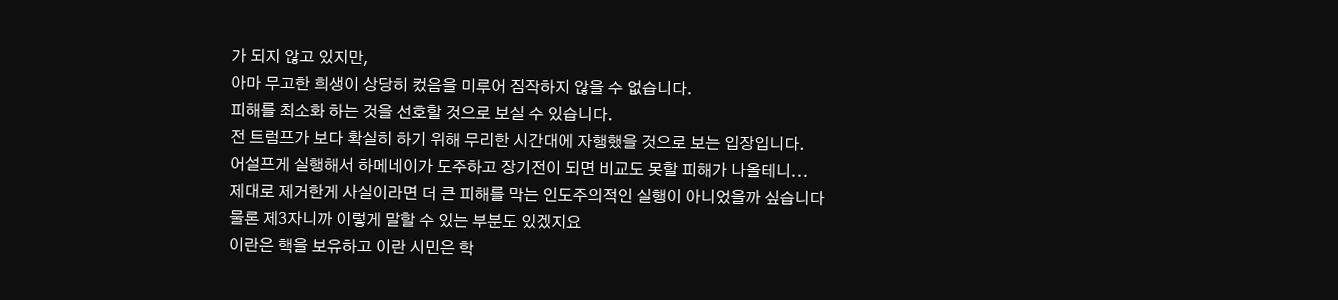가 되지 않고 있지만,
아마 무고한 희생이 상당히 컸음을 미루어 짐작하지 않을 수 없습니다.
피해를 최소화 하는 것을 선호할 것으로 보실 수 있습니다.
전 트럼프가 보다 확실히 하기 위해 무리한 시간대에 자행했을 것으로 보는 입장입니다.
어설프게 실행해서 하메네이가 도주하고 장기전이 되면 비교도 못할 피해가 나올테니...
제대로 제거한게 사실이라면 더 큰 피해를 막는 인도주의적인 실행이 아니었을까 싶습니다
물론 제3자니까 이렇게 말할 수 있는 부분도 있겠지요
이란은 핵을 보유하고 이란 시민은 학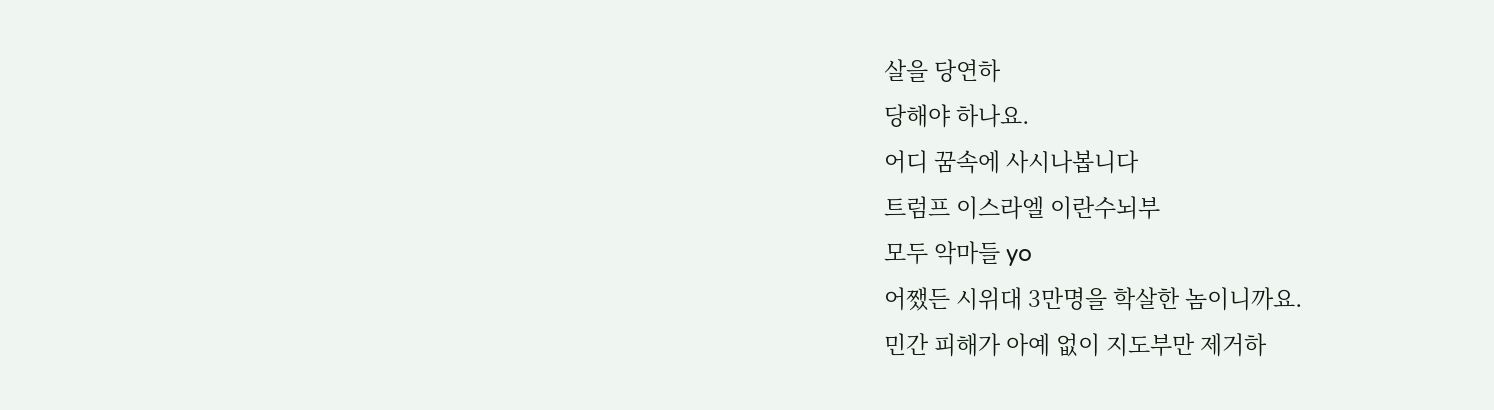살을 당연하
당해야 하나요.
어디 꿈속에 사시나봅니다
트럼프 이스라엘 이란수뇌부
모두 악마들 yo
어쨌든 시위대 3만명을 학살한 놈이니까요.
민간 피해가 아예 없이 지도부만 제거하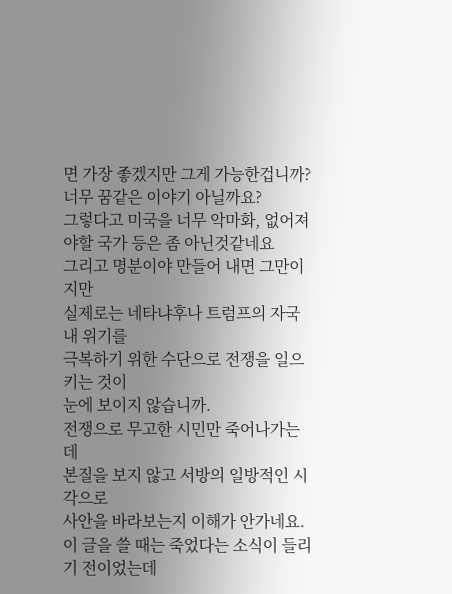면 가장 좋겠지만 그게 가능한겁니까? 너무 꿈같은 이야기 아닐까요?
그렇다고 미국을 너무 악마화, 없어져야할 국가 등은 좀 아닌것같네요
그리고 명분이야 만들어 내면 그만이지만
실제로는 네타냐후나 트럼프의 자국내 위기를
극복하기 위한 수단으로 전쟁을 일으키는 것이
눈에 보이지 않습니까.
전쟁으로 무고한 시민만 죽어나가는데
본질을 보지 않고 서방의 일방적인 시각으로
사안을 바라보는지 이해가 안가네요.
이 글을 쓸 때는 죽었다는 소식이 들리기 전이었는데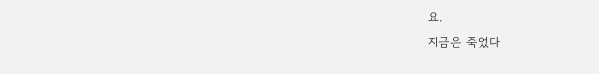요.
지금은 죽었다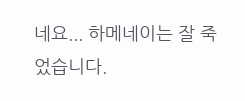네요... 하메네이는 잘 죽었습니다.